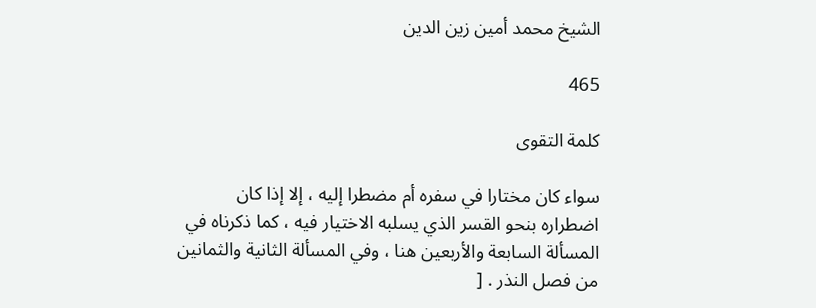الشيخ محمد أمين زين الدين

465

كلمة التقوى

سواء كان مختارا في سفره أم مضطرا إليه ، إلا إذا كان اضطراره بنحو القسر الذي يسلبه الاختيار فيه ، كما ذكرناه في المسألة السابعة والأربعين هنا ، وفي المسألة الثانية والثمانين من فصل النذر . [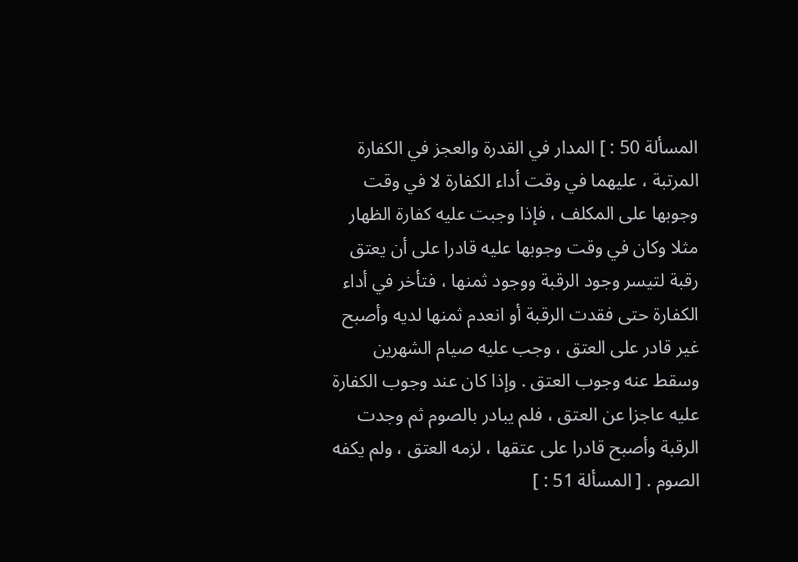المسألة 50 : ] المدار في القدرة والعجز في الكفارة المرتبة ، عليهما في وقت أداء الكفارة لا في وقت وجوبها على المكلف ، فإذا وجبت عليه كفارة الظهار مثلا وكان في وقت وجوبها عليه قادرا على أن يعتق رقبة لتيسر وجود الرقبة ووجود ثمنها ، فتأخر في أداء الكفارة حتى فقدت الرقبة أو انعدم ثمنها لديه وأصبح غير قادر على العتق ، وجب عليه صيام الشهرين وسقط عنه وجوب العتق . وإذا كان عند وجوب الكفارة عليه عاجزا عن العتق ، فلم يبادر بالصوم ثم وجدت الرقبة وأصبح قادرا على عتقها ، لزمه العتق ، ولم يكفه الصوم . [ المسألة 51 : ]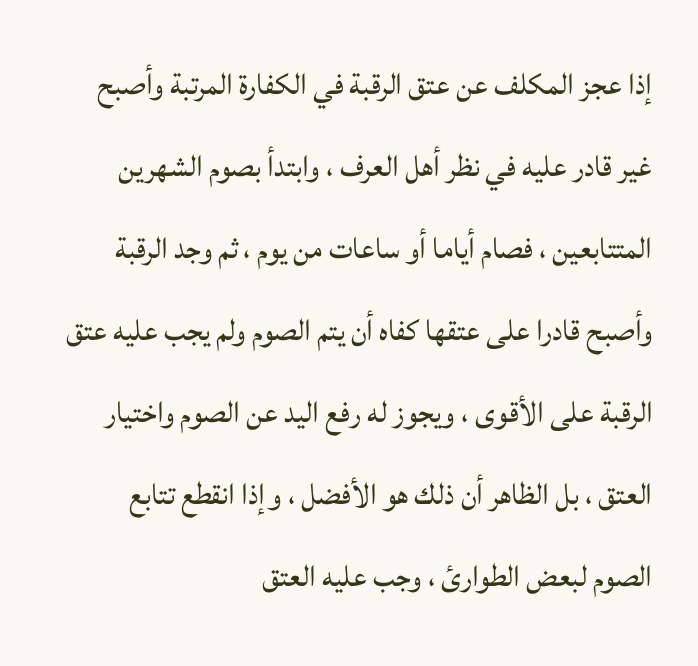إذا عجز المكلف عن عتق الرقبة في الكفارة المرتبة وأصبح غير قادر عليه في نظر أهل العرف ، وابتدأ بصوم الشهرين المتتابعين ، فصام أياما أو ساعات من يوم ، ثم وجد الرقبة وأصبح قادرا على عتقها كفاه أن يتم الصوم ولم يجب عليه عتق الرقبة على الأقوى ، ويجوز له رفع اليد عن الصوم واختيار العتق ، بل الظاهر أن ذلك هو الأفضل ، وإذا انقطع تتابع الصوم لبعض الطوارئ ، وجب عليه العتق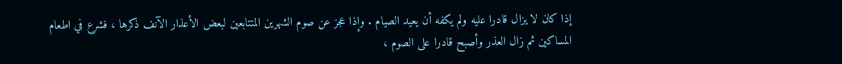إذا كان لا يزال قادرا عليه ولم يكفه أن يعيد الصيام . وإذا عجز عن صوم الشهرين المتتابعين لبعض الأعذار الآنف ذكرها ، فشرع في اطعام المساكين ثم زال العذر وأصبح قادرا على الصوم ،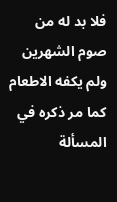فلا بد له من صوم الشهرين ولم يكفه الاطعام كما مر ذكره في المسألة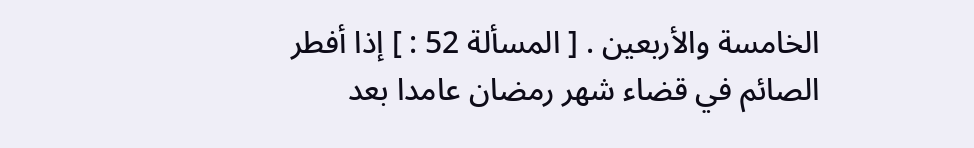الخامسة والأربعين . [ المسألة 52 : ] إذا أفطر الصائم في قضاء شهر رمضان عامدا بعد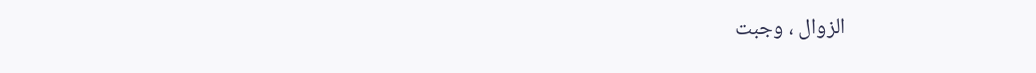الزوال ، وجبت